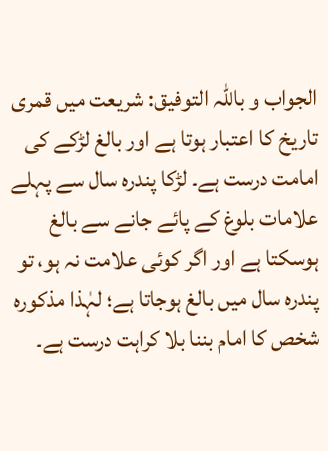الجواب و باللّٰہ التوفیق: شریعت میں قمری تاریخ کا اعتبار ہوتا ہے اور بالغ لڑکے کی امامت درست ہے۔ لڑکا پندرہ سال سے پہلے علامات بلوغ کے پائے جانے سے بالغ ہوسکتا ہے اور اگر کوئی علامت نہ ہو، تو پندرہ سال میں بالغ ہوجاتا ہے؛ لہٰذا مذکورہ شخص کا امام بننا بلا کراہت درست ہے۔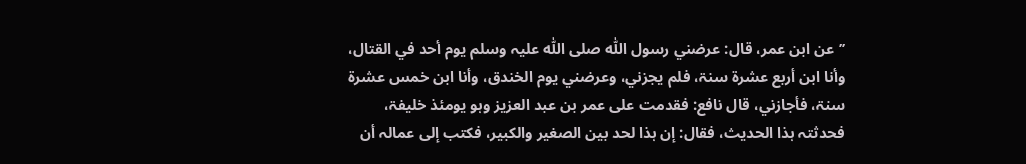’’عن ابن عمر، قال: عرضني رسول اللّٰہ صلی اللّٰہ علیہ وسلم یوم أحد في القتال، وأنا ابن أربع عشرۃ سنۃ، فلم یجزني، وعرضني یوم الخندق، وأنا ابن خمس عشرۃ سنۃ، فأجازني، قال نافع: فقدمت علی عمر بن عبد العزیز وہو یومئذ خلیفۃ، فحدثتہ ہذا الحدیث، فقال: إن ہذا لحد بین الصغیر والکبیر، فکتب إلی عمالہ أن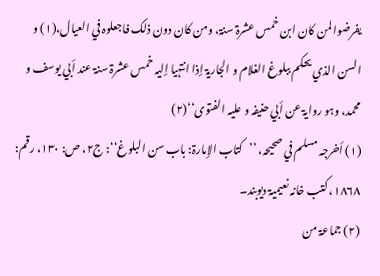یفرضوا لمن کان ابن خمس عشرۃ سنۃ، ومن کان دون ذلک فاجعلوہ في العیال،(۱) و السن الذي یحکم ببلوغ الغلام و الجاریۃ إذا انتہیا إلیہ خمس عشرۃ سنۃ عند أبي یوسف و محمد، وہو روایۃ عن أبي حنیفہ و علیہ الفتوی‘‘(۲)
(۱) أخرجہ مسلم في صحیحہ، ’’کتاب الإمارۃ: باب سن البلوغ‘‘: ج۲، ص: ۱۳۰، رقم: ۱۸۶۸، کتب خانہ نعیمیۃ دیوبند۔
(۲) جماعۃ من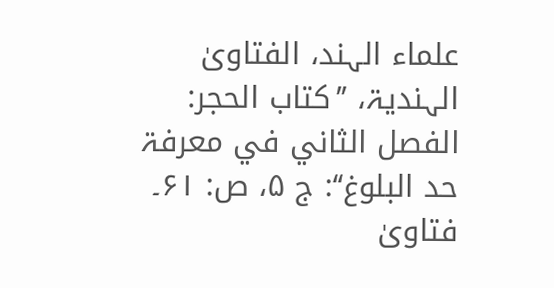علماء الہند، الفتاویٰ الہندیۃ، ’’کتاب الحجر: الفصل الثاني في معرفۃ حد البلوغ‘‘: ج ۵، ص: ۶۱۔
فتاویٰ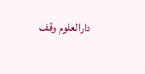دارالعلوم وقف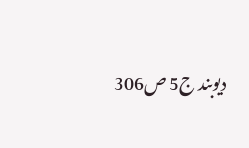دیوبند ج5 ص306